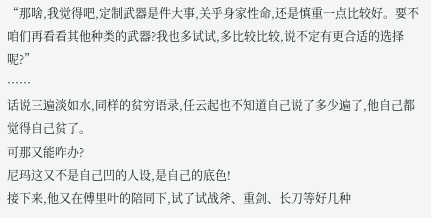“那啥,我觉得吧,定制武器是件大事,关乎身家性命,还是慎重一点比较好。要不咱们再看看其他种类的武器?我也多试试,多比较比较,说不定有更合适的选择呢?”
······
话说三遍淡如水,同样的贫穷语录,任云起也不知道自己说了多少遍了,他自己都觉得自己贫了。
可那又能咋办?
尼玛这又不是自己凹的人设,是自己的底色!
接下来,他又在傅里叶的陪同下,试了试战斧、重剑、长刀等好几种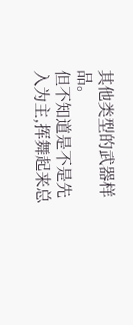其他类型的武器样品。
但不知道是不是先入为主,挥舞起来总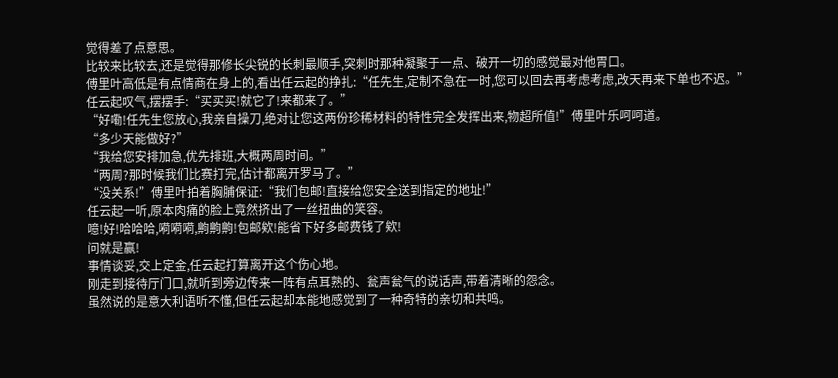觉得差了点意思。
比较来比较去,还是觉得那修长尖锐的长刺最顺手,突刺时那种凝聚于一点、破开一切的感觉最对他胃口。
傅里叶高低是有点情商在身上的,看出任云起的挣扎:“任先生,定制不急在一时,您可以回去再考虑考虑,改天再来下单也不迟。”
任云起叹气,摆摆手:“买买买!就它了!来都来了。”
“好嘞!任先生您放心,我亲自操刀,绝对让您这两份珍稀材料的特性完全发挥出来,物超所值!”傅里叶乐呵呵道。
“多少天能做好?”
“我给您安排加急,优先排班,大概两周时间。”
“两周?那时候我们比赛打完,估计都离开罗马了。”
“没关系!”傅里叶拍着胸脯保证:“我们包邮!直接给您安全送到指定的地址!”
任云起一听,原本肉痛的脸上竟然挤出了一丝扭曲的笑容。
噫!好!哈哈哈,嗬嗬嗬,齁齁齁!包邮欸!能省下好多邮费钱了欸!
问就是赢!
事情谈妥,交上定金,任云起打算离开这个伤心地。
刚走到接待厅门口,就听到旁边传来一阵有点耳熟的、瓮声瓮气的说话声,带着清晰的怨念。
虽然说的是意大利语听不懂,但任云起却本能地感觉到了一种奇特的亲切和共鸣。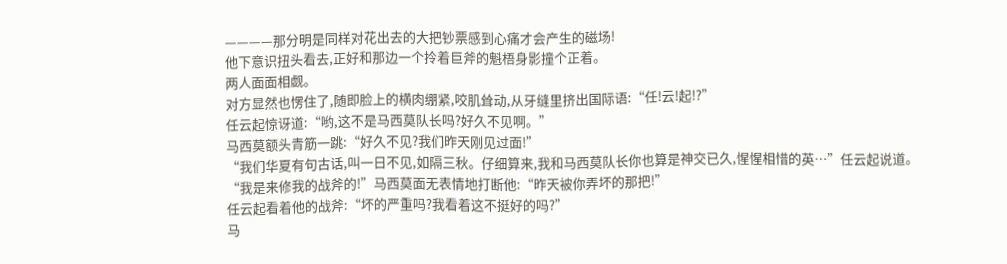————那分明是同样对花出去的大把钞票感到心痛才会产生的磁场!
他下意识扭头看去,正好和那边一个拎着巨斧的魁梧身影撞个正着。
两人面面相觑。
对方显然也愣住了,随即脸上的横肉绷紧,咬肌耸动,从牙缝里挤出国际语:“任!云!起!?”
任云起惊讶道:“哟,这不是马西莫队长吗?好久不见啊。”
马西莫额头青筋一跳:“好久不见?我们昨天刚见过面!”
“我们华夏有句古话,叫一日不见,如隔三秋。仔细算来,我和马西莫队长你也算是神交已久,惺惺相惜的英…”任云起说道。
“我是来修我的战斧的!”马西莫面无表情地打断他:“昨天被你弄坏的那把!”
任云起看着他的战斧:“坏的严重吗?我看着这不挺好的吗?”
马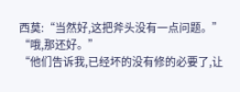西莫:“当然好,这把斧头没有一点问题。”
“哦,那还好。”
“他们告诉我,已经坏的没有修的必要了,让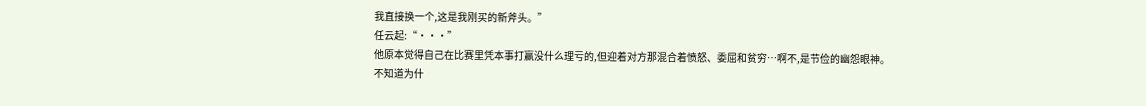我直接换一个,这是我刚买的新斧头。”
任云起:“···”
他原本觉得自己在比赛里凭本事打赢没什么理亏的,但迎着对方那混合着愤怒、委屈和贫穷…啊不,是节俭的幽怨眼神。
不知道为什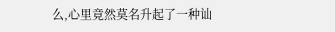么,心里竟然莫名升起了一种讪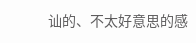讪的、不太好意思的感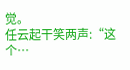觉。
任云起干笑两声:“这个…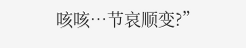咳咳…节哀顺变?”